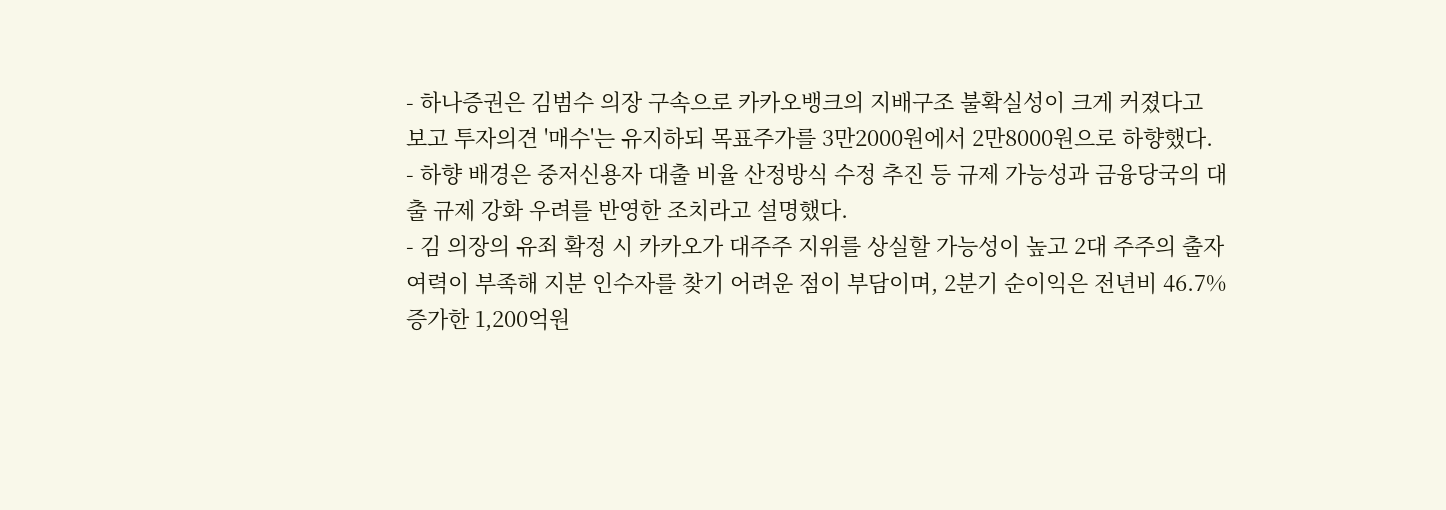- 하나증권은 김범수 의장 구속으로 카카오뱅크의 지배구조 불확실성이 크게 커졌다고 보고 투자의견 '매수'는 유지하되 목표주가를 3만2000원에서 2만8000원으로 하향했다.
- 하향 배경은 중저신용자 대출 비율 산정방식 수정 추진 등 규제 가능성과 금융당국의 대출 규제 강화 우려를 반영한 조치라고 설명했다.
- 김 의장의 유죄 확정 시 카카오가 대주주 지위를 상실할 가능성이 높고 2대 주주의 출자여력이 부족해 지분 인수자를 찾기 어려운 점이 부담이며, 2분기 순이익은 전년비 46.7% 증가한 1,200억원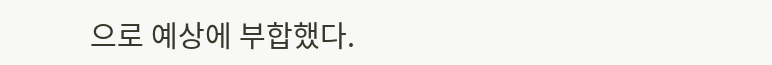으로 예상에 부합했다.